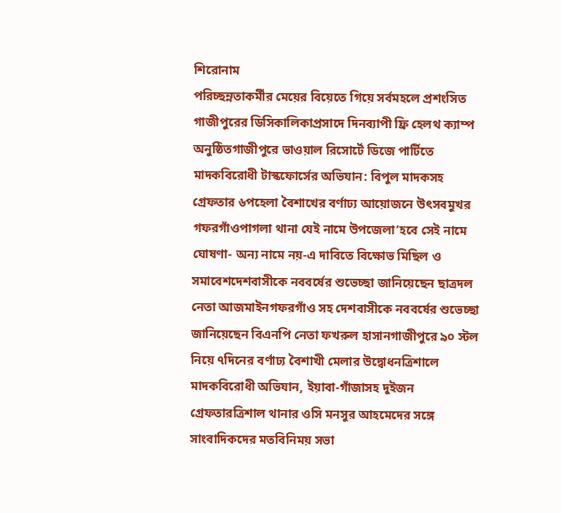শিরোনাম
পরিচ্ছন্নতাকর্মীর মেয়ের বিয়েতে গিয়ে সর্বমহলে প্রশংসিত গাজীপুরের ডিসিকালিকাপ্রসাদে দিনব্যাপী ফ্রি হেলথ ক্যাম্প অনুষ্ঠিতগাজীপুরে ভাওয়াল রিসোর্টে ডিজে পার্টিতে মাদকবিরোধী টাস্কফোর্সের অভিযান: বিপুল মাদকসহ গ্রেফতার ৬পহেলা বৈশাখের বর্ণাঢ্য আয়োজনে উৎসবমুখর গফরগাঁওপাগলা থানা যেই নামে উপজেলা’হবে সেই নামে ঘোষণা- অন্য নামে নয়-এ দাবিতে বিক্ষোভ মিছিল ও সমাবেশদেশবাসীকে নববর্ষের শুভেচ্ছা জানিয়েছেন ছাত্রদল নেতা আজমাইনগফরগাঁও সহ দেশবাসীকে নববর্ষের শুভেচ্ছা জানিয়েছেন বিএনপি নেতা ফখরুল হাসানগাজীপুরে ৯০ স্টল নিয়ে ৭দিনের বর্ণাঢ্য বৈশাখী মেলার উদ্বোধনত্রিশালে মাদকবিরোধী অভিযান, ইয়াবা-গাঁজাসহ দুইজন গ্রেফতারত্রিশাল থানার ওসি মনসুর আহমেদের সঙ্গে সাংবাদিকদের মতবিনিময় সভা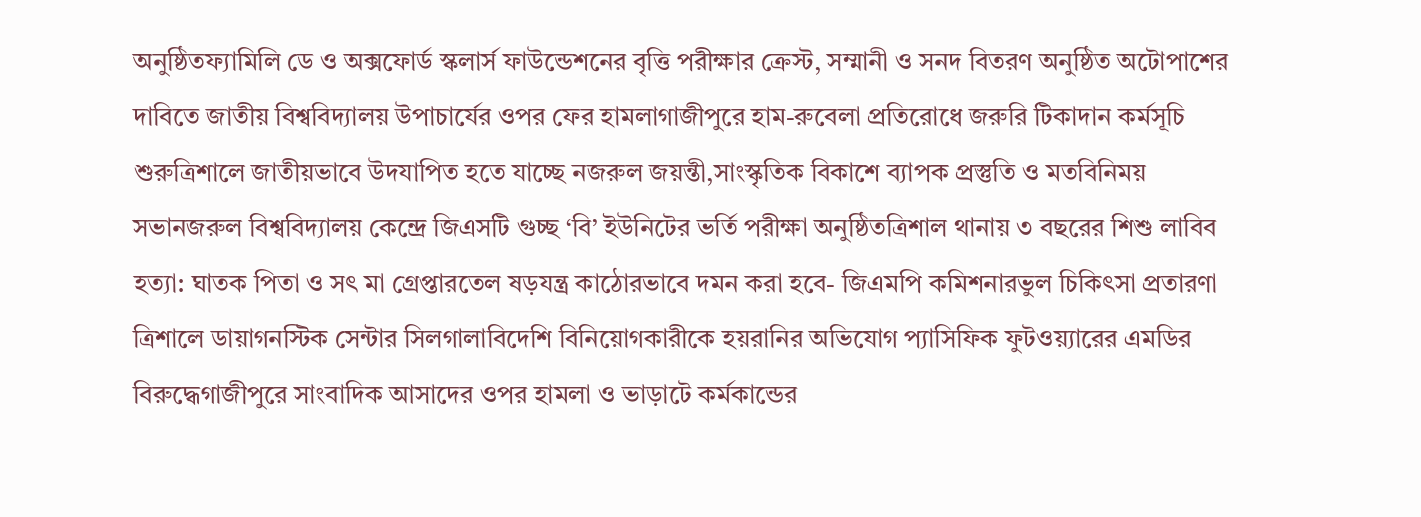অনুষ্ঠিতফ্যামিলি ডে ও অক্সফোর্ড স্কলার্স ফাউন্ডেশনের বৃত্তি পরীক্ষার ক্রেস্ট, সম্মানী ও সনদ বিতরণ অনুষ্ঠিত অটোপাশের দাবিতে জাতীয় বিশ্ববিদ্যালয় উপাচার্যের ওপর ফের হামলাগাজীপুরে হাম-রুবেলা প্রতিরোধে জরুরি টিকাদান কর্মসূচি শুরুত্রিশালে জাতীয়ভাবে উদযাপিত হতে যাচ্ছে নজরুল জয়ন্তী,সাংস্কৃতিক বিকাশে ব্যাপক প্রস্তুতি ও মতবিনিময় সভানজরুল বিশ্ববিদ্যালয় কেন্দ্রে জিএসটি গুচ্ছ ‘বি’ ইউনিটের ভর্তি পরীক্ষা অনুষ্ঠিতত্রিশাল থানায় ৩ বছরের শিশু লাবিব হত্যা: ঘাতক পিতা ও সৎ মা গ্রেপ্তারতেল ষড়যন্ত্র কাঠোরভাবে দমন করা হবে- জিএমপি কমিশনারভুল চিকিৎসা প্রতারণা ত্রিশালে ডায়াগনস্টিক সেন্টার সিলগালাবিদেশি বিনিয়োগকারীকে হয়রানির অভিযোগ প্যাসিফিক ফুটওয়্যারের এমডির বিরুদ্ধেগাজীপুরে সাংবাদিক আসাদের ওপর হামলা ও ভাড়াটে কর্মকান্ডের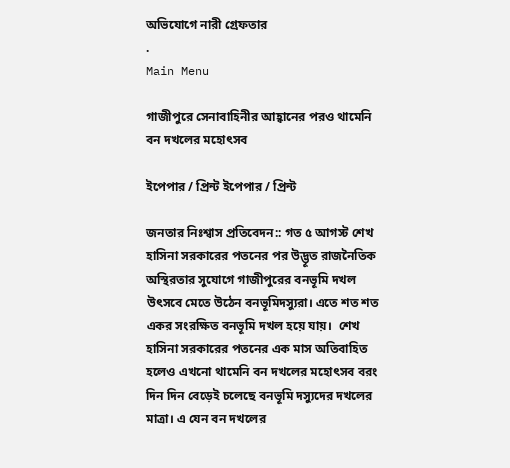অভিযোগে নারী গ্রেফতার
.
Main Menu

গাজীপুরে সেনাবাহিনীর আহ্বানের পরও থামেনি বন দখলের মহোৎসব

ইপেপার / প্রিন্ট ইপেপার / প্রিন্ট

জনতার নিঃশ্বাস প্রতিবেদন:: গত ৫ আগস্ট শেখ হাসিনা সরকারের পতনের পর উদ্ভূত রাজনৈতিক অস্থিরতার সুযোগে গাজীপুরের বনভূমি দখল উৎসবে মেতে উঠেন বনভূমিদস্যুরা। এতে শত শত একর সংরক্ষিত বনভূমি দখল হয়ে যায়।  শেখ হাসিনা সরকারের পতনের এক মাস অতিবাহিত হলেও এখনো থামেনি বন দখলের মহোৎসব বরং দিন দিন বেড়েই চলেছে বনভূমি দস্যুদের দখলের মাত্রা। এ যেন বন দখলের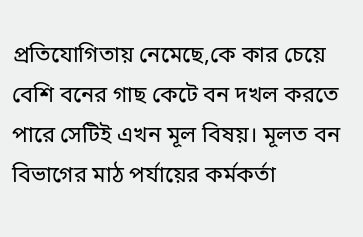প্রতিযোগিতায় নেমেছে,কে কার চেয়ে বেশি বনের গাছ কেটে বন দখল করতে পারে সেটিই এখন মূল বিষয়। মূলত বন বিভাগের মাঠ পর্যায়ের কর্মকর্তা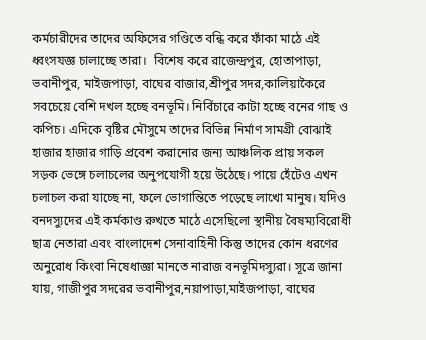কর্মচারীদের তাদের অফিসের গণ্ডিতে বন্ধি করে ফাঁকা মাঠে এই ধ্বংসযজ্ঞ চালাচ্ছে তারা।  বিশেষ করে রাজেন্দ্রপুর, হোতাপাড়া, ভবানীপুর, মাইজপাড়া, বাঘের বাজার,শ্রীপুর সদর,কালিয়াকৈরে সবচেয়ে বেশি দখল হচ্ছে বনভূমি। নির্বিচারে কাটা হচ্ছে বনের গাছ ও কপিচ। এদিকে বৃষ্টির মৌসুমে তাদের বিভিন্ন নির্মাণ সামগ্রী বোঝাই হাজার হাজার গাড়ি প্রবেশ করানোর জন্য আঞ্চলিক প্রায় সকল সড়ক ভেঙ্গে চলাচলের অনুপযোগী হয়ে উঠেছে। পায়ে হেঁটেও এখন চলাচল করা যাচ্ছে না, ফলে ভোগান্তিতে পড়েছে লাখো মানুষ। যদিও বনদস্যুদের এই কর্মকাণ্ড রুখতে মাঠে এসেছিলো স্থানীয় বৈষম্যবিরোধী ছাত্র নেতারা এবং বাংলাদেশ সেনাবাহিনী কিন্তু তাদের কোন ধরণের অনুরোধ কিংবা নিষেধাজ্ঞা মানতে নারাজ বনভূমিদস্যুরা। সূত্রে জানা যায়, গাজীপুর সদরের ভবানীপুর,নয়াপাড়া,মাইজপাড়া, বাঘের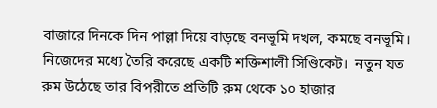বাজারে দিনকে দিন পাল্লা দিয়ে বাড়ছে বনভূমি দখল, কমছে বনভূমি। নিজেদের মধ্যে তৈরি করেছে একটি শক্তিশালী সিণ্ডিকেট।  নতুন যত রুম উঠেছে তার বিপরীতে প্রতিটি রুম থেকে ১০ হাজার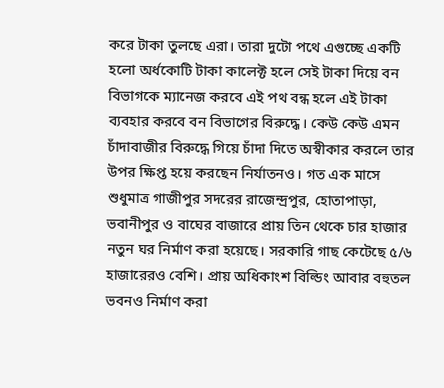করে টাকা তুলছে এরা। তারা দুটো পথে এগুচ্ছে একটি হলো অর্ধকোটি টাকা কালেক্ট হলে সেই টাকা দিয়ে বন বিভাগকে ম্যানেজ করবে এই পথ বন্ধ হলে এই টাকা ব্যবহার করবে বন বিভাগের বিরুদ্ধে। কেউ কেউ এমন চাঁদাবাজীর বিরুদ্ধে গিয়ে চাঁদা দিতে অস্বীকার করলে তার উপর ক্ষিপ্ত হয়ে করছেন নির্যাতনও। গত এক মাসে শুধুমাত্র গাজীপুর সদরের রাজেন্দ্রপুর, হোতাপাড়া, ভবানীপুর ও বাঘের বাজারে প্রায় তিন থেকে চার হাজার নতুন ঘর নির্মাণ করা হয়েছে। সরকারি গাছ কেটেছে ৫/৬ হাজারেরও বেশি। প্রায় অধিকাংশ বিল্ডিং আবার বহুতল ভবনও নির্মাণ করা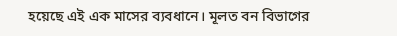হয়েছে এই এক মাসের ব্যবধানে। মূলত বন বিভাগের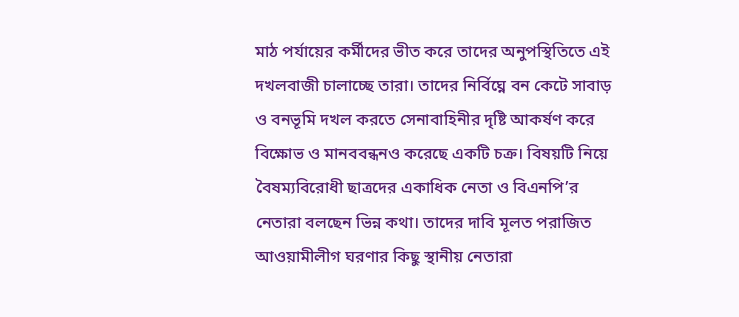মাঠ পর্যায়ের কর্মীদের ভীত করে তাদের অনুপস্থিতিতে এই দখলবাজী চালাচ্ছে তারা। তাদের নির্বিঘ্নে বন কেটে সাবাড় ও বনভূমি দখল করতে সেনাবাহিনীর দৃষ্টি আকর্ষণ করে বিক্ষোভ ও মানববন্ধনও করেছে একটি চক্র। বিষয়টি নিয়ে বৈষম্যবিরোধী ছাত্রদের একাধিক নেতা ও বিএনপি’র নেতারা বলছেন ভিন্ন কথা। তাদের দাবি মূলত পরাজিত আওয়ামীলীগ ঘরণার কিছু স্থানীয় নেতারা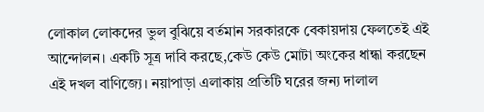লোকাল লোকদের ভুল বুঝিয়ে বর্তমান সরকারকে বেকায়দায় ফেলতেই এই আন্দোলন। একটি সূত্র দাবি করছে,কেউ কেউ মোটা অংকের ধান্ধা করছেন এই দখল বাণিজ্যে। নয়াপাড়া এলাকায় প্রতিটি ঘরের জন্য দালাল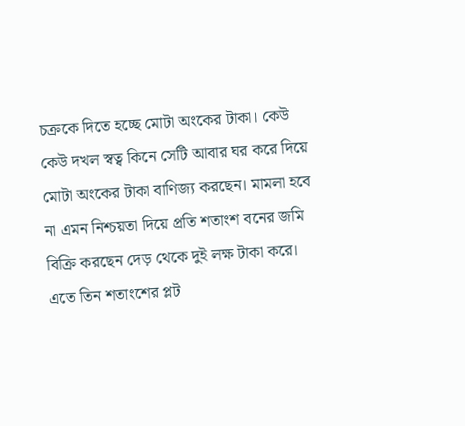চক্রকে দিতে হচ্ছে মোটা অংকের টাকা। কেউ কেউ দখল স্বত্ব কিনে সেটি আবার ঘর করে দিয়ে মোটা অংকের টাকা বাণিজ্য করছেন। মামলা হবে না এমন নিশ্চয়তা দিয়ে প্রতি শতাংশ বনের জমি বিক্রি করছেন দেড় থেকে দুই লক্ষ টাকা করে। এতে তিন শতাংশের প্লট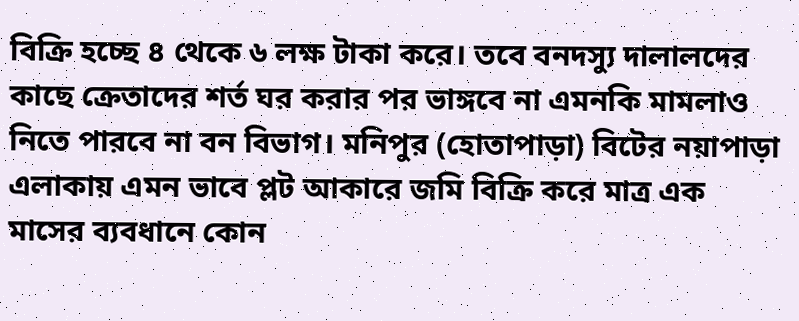বিক্রি হচ্ছে ৪ থেকে ৬ লক্ষ টাকা করে। তবে বনদস্যু দালালদের কাছে ক্রেতাদের শর্ত ঘর করার পর ভাঙ্গবে না এমনকি মামলাও নিতে পারবে না বন বিভাগ। মনিপুর (হোতাপাড়া) বিটের নয়াপাড়া এলাকায় এমন ভাবে প্লট আকারে জমি বিক্রি করে মাত্র এক মাসের ব্যবধানে কোন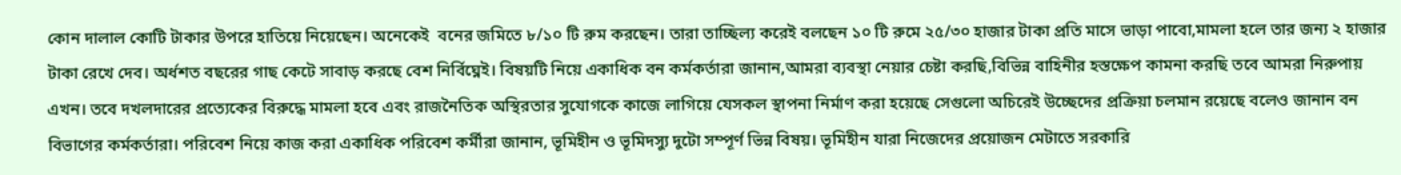কোন দালাল কোটি টাকার উপরে হাতিয়ে নিয়েছেন। অনেকেই  বনের জমিতে ৮/১০ টি রুম করছেন। তারা তাচ্ছিল্য করেই বলছেন ১০ টি রুমে ২৫/৩০ হাজার টাকা প্রতি মাসে ভাড়া পাবো,মামলা হলে তার জন্য ২ হাজার টাকা রেখে দেব। অর্ধশত বছরের গাছ কেটে সাবাড় করছে বেশ নির্বিঘ্নেই। বিষয়টি নিয়ে একাধিক বন কর্মকর্তারা জানান,আমরা ব্যবস্থা নেয়ার চেষ্টা করছি,বিভিন্ন বাহিনীর হস্তক্ষেপ কামনা করছি তবে আমরা নিরুপায় এখন। তবে দখলদারের প্রত্যেকের বিরুদ্ধে মামলা হবে এবং রাজনৈতিক অস্থিরতার সুযোগকে কাজে লাগিয়ে যেসকল স্থাপনা নির্মাণ করা হয়েছে সেগুলো অচিরেই উচ্ছেদের প্রক্রিয়া চলমান রয়েছে বলেও জানান বন বিভাগের কর্মকর্তারা। পরিবেশ নিয়ে কাজ করা একাধিক পরিবেশ কর্মীরা জানান, ভূমিহীন ও ভূমিদস্যু দুটো সম্পূর্ণ ভিন্ন বিষয়। ভূমিহীন যারা নিজেদের প্রয়োজন মেটাতে সরকারি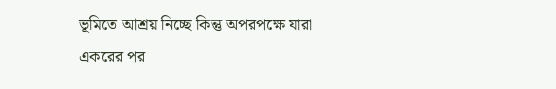ভূমিতে আশ্রয় নিচ্ছে কিন্তু অপরপক্ষে যারা একরের পর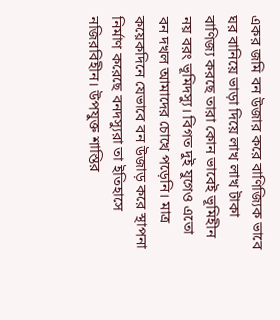একর জমি বন উজার করে বাণিজ্যিক ভাবে ঘর বানিয়ে ভাড়া দিয়ে লাখ লাখ টাকা বাণিজ্য করছে তারা কোন ভাবেই ভূমিহীন নয় বরং ভূমিদস্যু। বিগত দুই যুগেও এতো বন দখল আমাদের চোখে পড়েনি। মাত্র কয়েকদিনে যেভাবে বন উজাড় করে স্থাপনা নির্মাণ করেছে বনদস্যুরা তা ইতিহাসে নজিরবিহীন। উপযুক্ত শাস্তির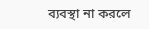ব্যবস্থা না করলে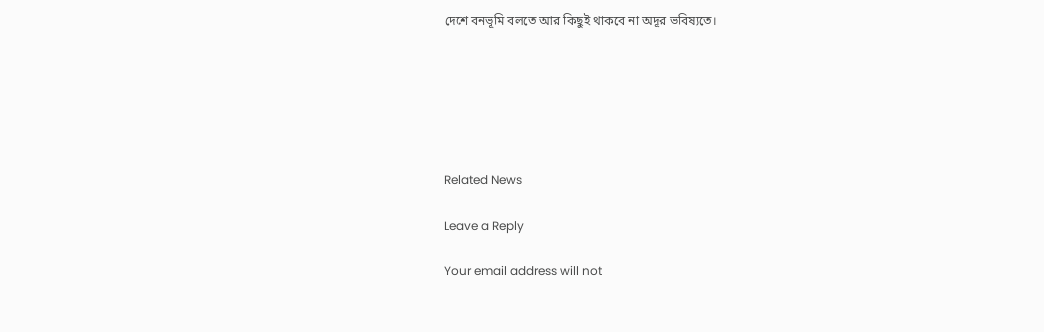দেশে বনভূমি বলতে আর কিছুই থাকবে না অদূর ভবিষ্যতে।






Related News

Leave a Reply

Your email address will not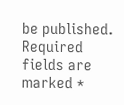be published. Required fields are marked *